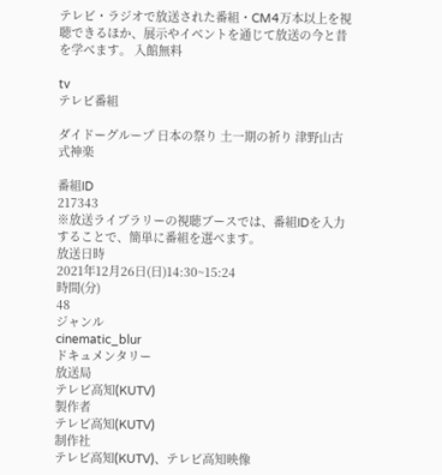テレビ・ラジオで放送された番組・CM4万本以上を視聴できるほか、展示やイベントを通じて放送の今と昔を学べます。 入館無料

tv
テレビ番組

ダイドーグループ 日本の祭り 土一期の祈り 津野山古式神楽

番組ID
217343
※放送ライブラリーの視聴ブースでは、番組IDを入力することで、簡単に番組を選べます。
放送日時
2021年12月26日(日)14:30~15:24
時間(分)
48
ジャンル
cinematic_blur
ドキュメンタリー
放送局
テレビ高知(KUTV)
製作者
テレビ高知(KUTV)
制作社
テレビ高知(KUTV)、テレビ高知映像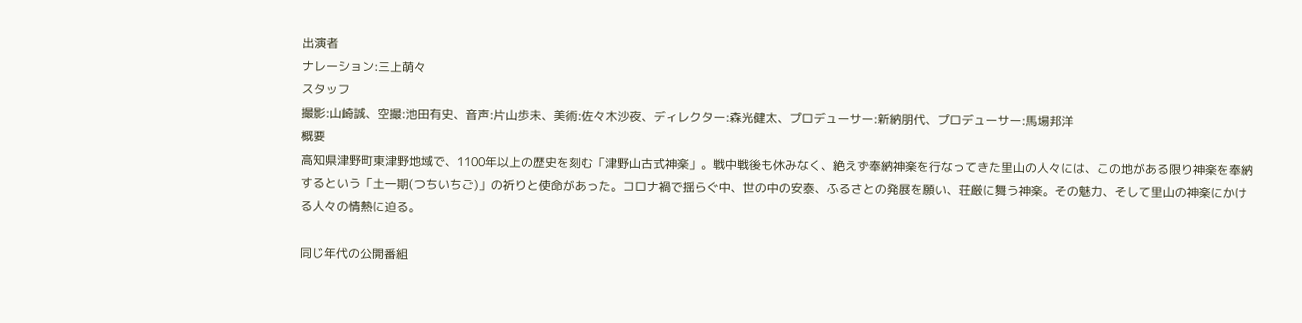出演者
ナレーション:三上萌々
スタッフ
撮影:山崎誠、空撮:池田有史、音声:片山歩未、美術:佐々木沙夜、ディレクター:森光健太、プロデューサー:新納朋代、プロデューサー:馬場邦洋
概要
高知県津野町東津野地域で、1100年以上の歴史を刻む「津野山古式神楽」。戦中戦後も休みなく、絶えず奉納神楽を行なってきた里山の人々には、この地がある限り神楽を奉納するという「土一期(つちいちご)」の祈りと使命があった。コロナ禍で揺らぐ中、世の中の安泰、ふるさとの発展を願い、荘厳に舞う神楽。その魅力、そして里山の神楽にかける人々の情熱に迫る。

同じ年代の公開番組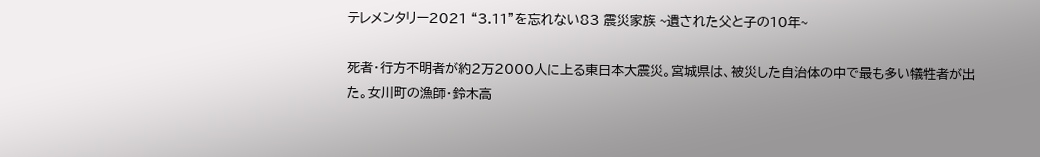テレメンタリー2021 “3.11”を忘れない83 震災家族 ~遺された父と子の10年~

死者・行方不明者が約2万2000人に上る東日本大震災。宮城県は、被災した自治体の中で最も多い犠牲者が出た。女川町の漁師・鈴木高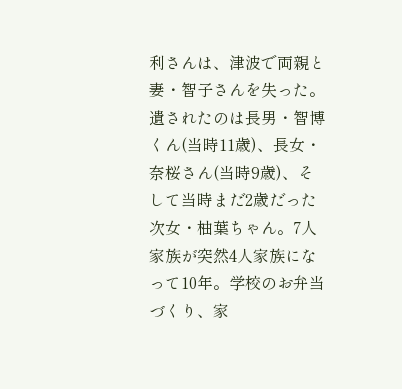利さんは、津波で両親と妻・智子さんを失った。遺されたのは長男・智博くん(当時11歳)、長女・奈桜さん(当時9歳)、そして当時まだ2歳だった次女・柚葉ちゃん。7人家族が突然4人家族になって10年。学校のお弁当づくり、家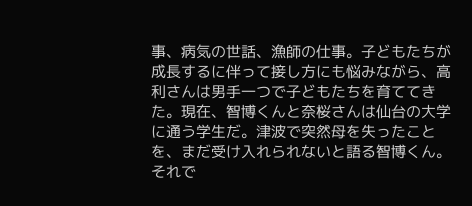事、病気の世話、漁師の仕事。子どもたちが成長するに伴って接し方にも悩みながら、高利さんは男手一つで子どもたちを育ててきた。現在、智博くんと奈桜さんは仙台の大学に通う学生だ。津波で突然母を失ったことを、まだ受け入れられないと語る智博くん。それで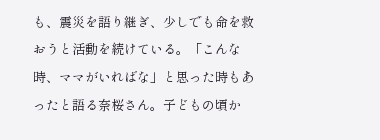も、震災を語り継ぎ、少しでも命を救おうと活動を続けている。「こんな時、ママがいればな」と思った時もあったと語る奈桜さん。子どもの頃か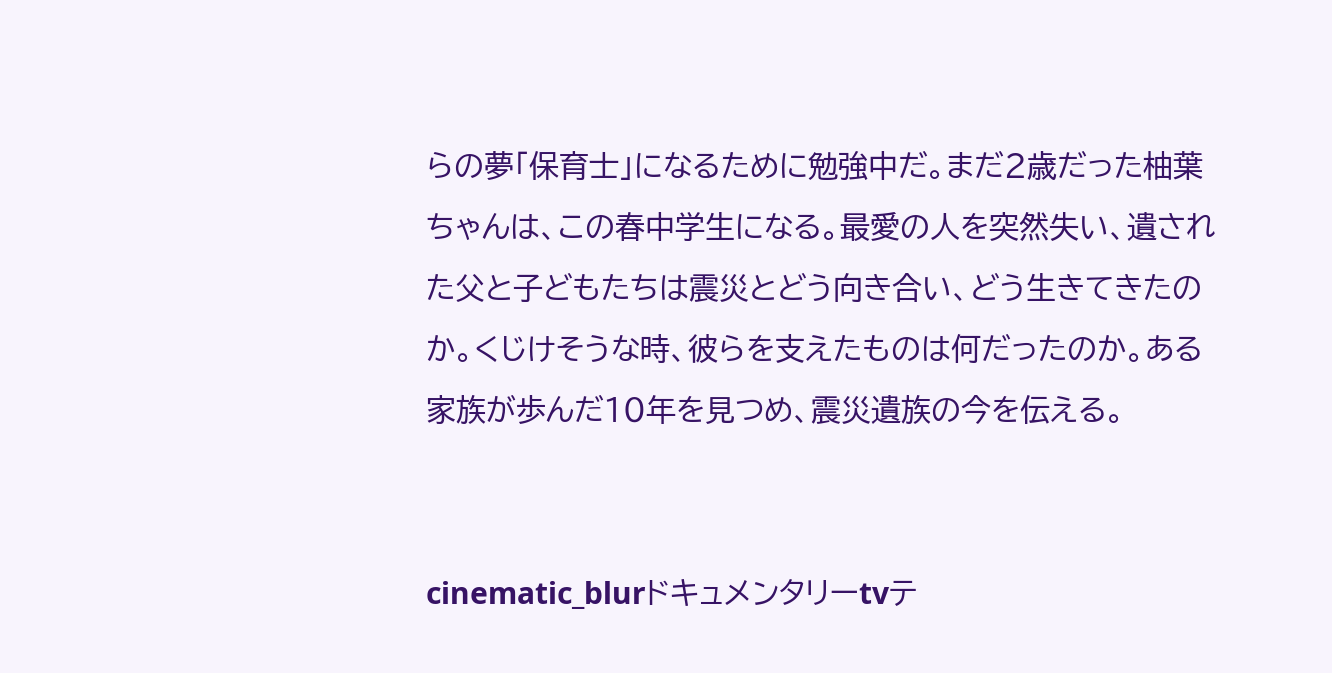らの夢「保育士」になるために勉強中だ。まだ2歳だった柚葉ちゃんは、この春中学生になる。最愛の人を突然失い、遺された父と子どもたちは震災とどう向き合い、どう生きてきたのか。くじけそうな時、彼らを支えたものは何だったのか。ある家族が歩んだ10年を見つめ、震災遺族の今を伝える。


cinematic_blurドキュメンタリーtvテ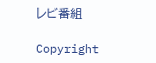レビ番組

Copyright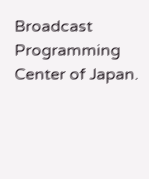Broadcast Programming Center of Japan.